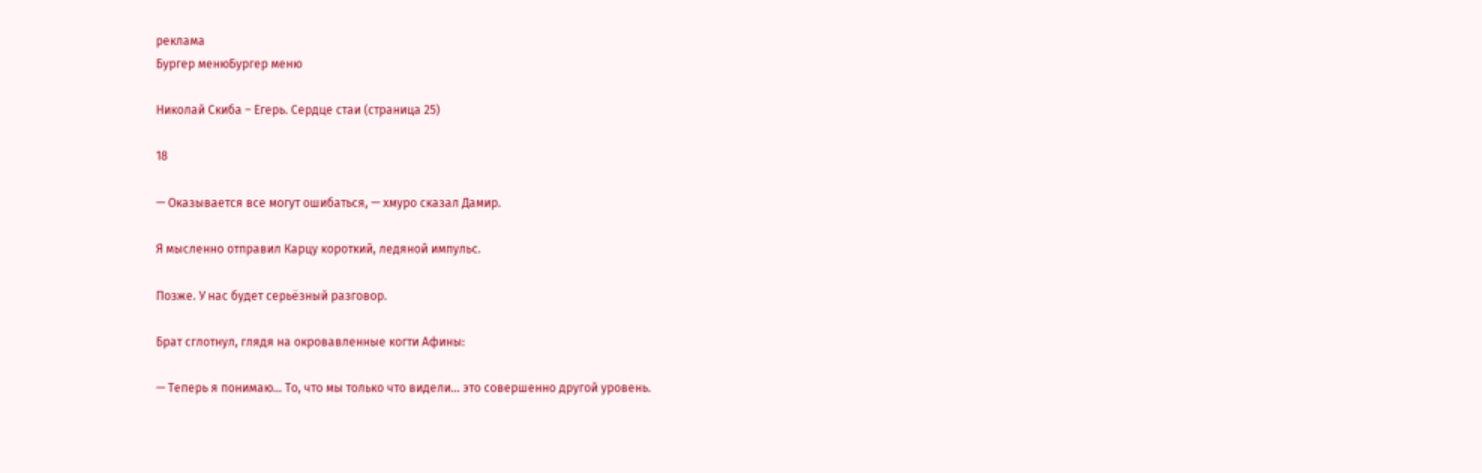реклама
Бургер менюБургер меню

Николай Скиба – Егерь. Сердце стаи (страница 25)

18

— Оказывается все могут ошибаться, — хмуро сказал Дамир.

Я мысленно отправил Карцу короткий, ледяной импульс.

Позже. У нас будет серьёзный разговор.

Брат сглотнул, глядя на окровавленные когти Афины:

— Теперь я понимаю… То, что мы только что видели… это совершенно другой уровень.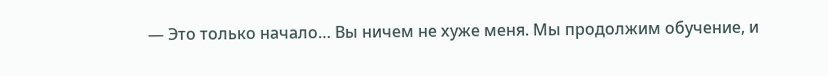— Это только начало… Вы ничем не хуже меня. Мы продолжим обучение, и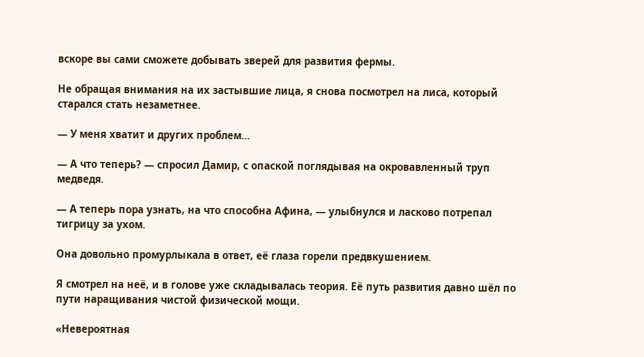вскоре вы сами сможете добывать зверей для развития фермы.

Не обращая внимания на их застывшие лица, я снова посмотрел на лиса, который старался стать незаметнее.

— У меня хватит и других проблем…

— А что теперь? — спросил Дамир, с опаской поглядывая на окровавленный труп медведя.

— А теперь пора узнать, на что способна Афина, — улыбнулся и ласково потрепал тигрицу за ухом.

Она довольно промурлыкала в ответ, её глаза горели предвкушением.

Я смотрел на неё, и в голове уже складывалась теория. Её путь развития давно шёл по пути наращивания чистой физической мощи.

«Невероятная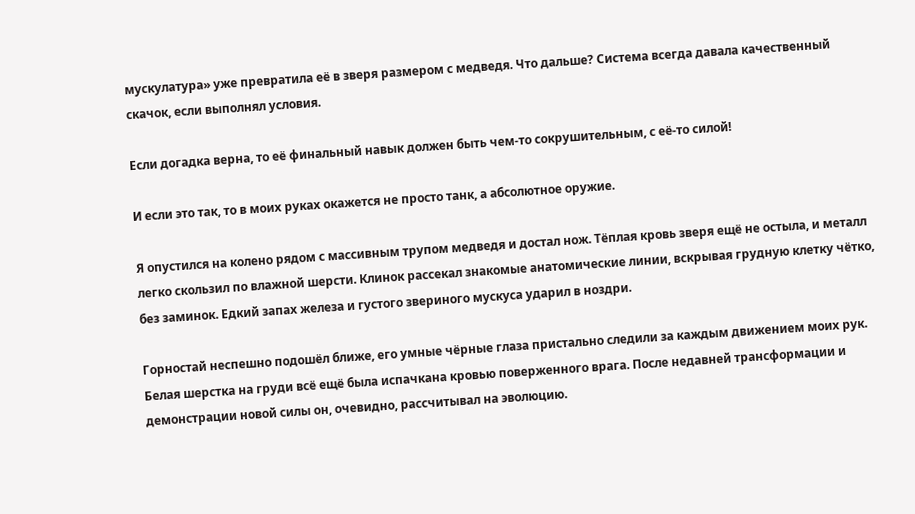мускулатура» уже превратила её в зверя размером с медведя. Что дальше? Система всегда давала качественный скачок, если выполнял условия.

Если догадка верна, то её финальный навык должен быть чем-то сокрушительным, с её-то силой!

И если это так, то в моих руках окажется не просто танк, а абсолютное оружие.

Я опустился на колено рядом с массивным трупом медведя и достал нож. Тёплая кровь зверя ещё не остыла, и металл легко скользил по влажной шерсти. Клинок рассекал знакомые анатомические линии, вскрывая грудную клетку чётко, без заминок. Едкий запах железа и густого звериного мускуса ударил в ноздри.

Горностай неспешно подошёл ближе, его умные чёрные глаза пристально следили за каждым движением моих рук. Белая шерстка на груди всё ещё была испачкана кровью поверженного врага. После недавней трансформации и демонстрации новой силы он, очевидно, рассчитывал на эволюцию.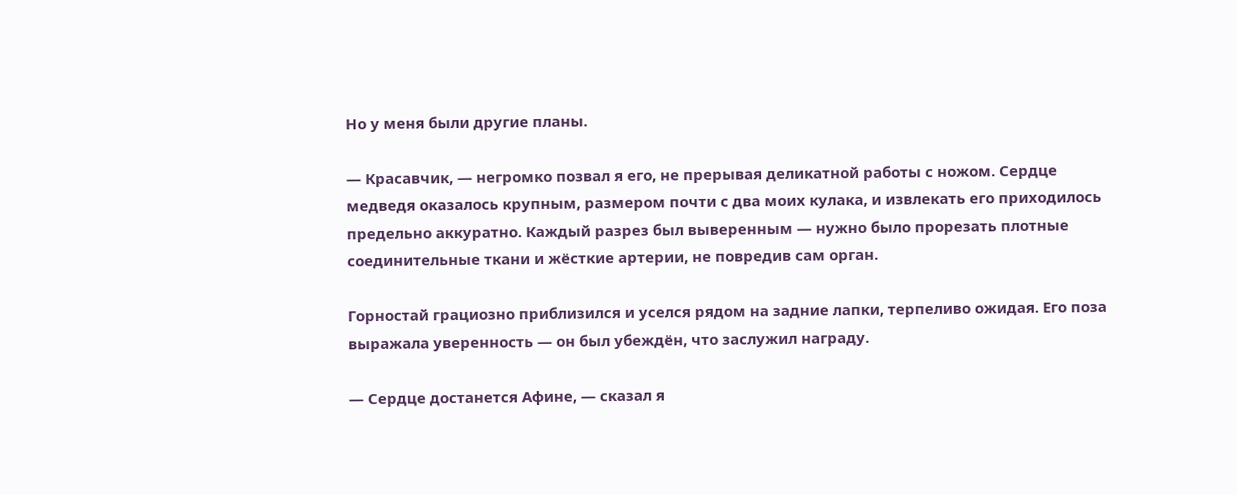Но у меня были другие планы.

— Красавчик, — негромко позвал я его, не прерывая деликатной работы с ножом. Сердце медведя оказалось крупным, размером почти с два моих кулака, и извлекать его приходилось предельно аккуратно. Каждый разрез был выверенным — нужно было прорезать плотные соединительные ткани и жёсткие артерии, не повредив сам орган.

Горностай грациозно приблизился и уселся рядом на задние лапки, терпеливо ожидая. Его поза выражала уверенность — он был убеждён, что заслужил награду.

— Сердце достанется Афине, — сказал я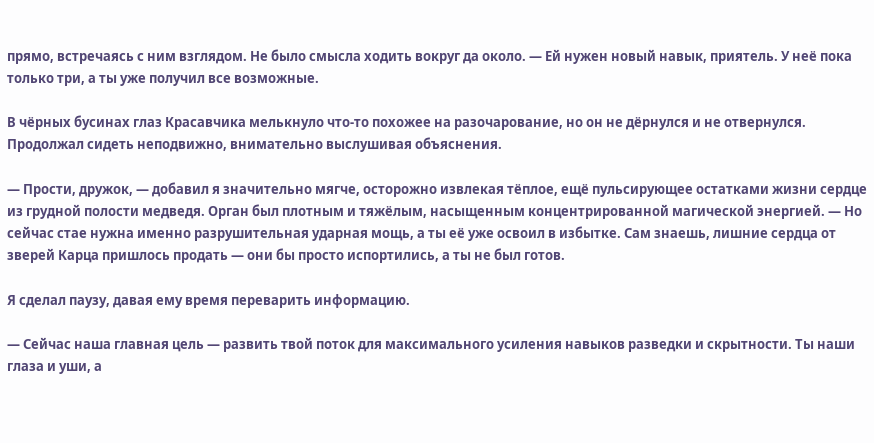прямо, встречаясь с ним взглядом. Не было смысла ходить вокруг да около. — Ей нужен новый навык, приятель. У неё пока только три, а ты уже получил все возможные.

В чёрных бусинах глаз Красавчика мелькнуло что-то похожее на разочарование, но он не дёрнулся и не отвернулся. Продолжал сидеть неподвижно, внимательно выслушивая объяснения.

— Прости, дружок, — добавил я значительно мягче, осторожно извлекая тёплое, ещё пульсирующее остатками жизни сердце из грудной полости медведя. Орган был плотным и тяжёлым, насыщенным концентрированной магической энергией. — Но сейчас стае нужна именно разрушительная ударная мощь, а ты её уже освоил в избытке. Сам знаешь, лишние сердца от зверей Карца пришлось продать — они бы просто испортились, а ты не был готов.

Я сделал паузу, давая ему время переварить информацию.

— Сейчас наша главная цель — развить твой поток для максимального усиления навыков разведки и скрытности. Ты наши глаза и уши, а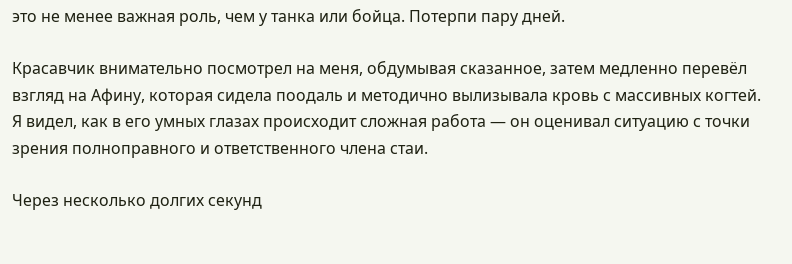это не менее важная роль, чем у танка или бойца. Потерпи пару дней.

Красавчик внимательно посмотрел на меня, обдумывая сказанное, затем медленно перевёл взгляд на Афину, которая сидела поодаль и методично вылизывала кровь с массивных когтей. Я видел, как в его умных глазах происходит сложная работа — он оценивал ситуацию с точки зрения полноправного и ответственного члена стаи.

Через несколько долгих секунд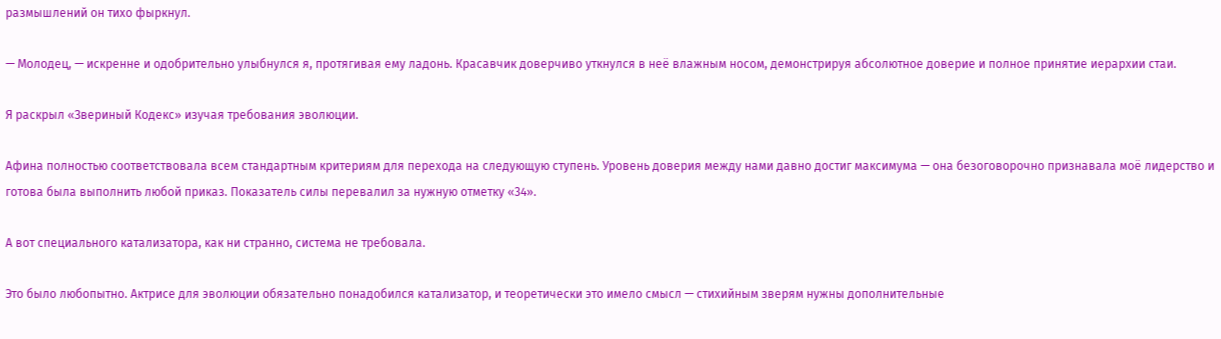размышлений он тихо фыркнул.

— Молодец, — искренне и одобрительно улыбнулся я, протягивая ему ладонь. Красавчик доверчиво уткнулся в неё влажным носом, демонстрируя абсолютное доверие и полное принятие иерархии стаи.

Я раскрыл «Звериный Кодекс» изучая требования эволюции.

Афина полностью соответствовала всем стандартным критериям для перехода на следующую ступень. Уровень доверия между нами давно достиг максимума — она безоговорочно признавала моё лидерство и готова была выполнить любой приказ. Показатель силы перевалил за нужную отметку «34».

А вот специального катализатора, как ни странно, система не требовала.

Это было любопытно. Актрисе для эволюции обязательно понадобился катализатор, и теоретически это имело смысл — стихийным зверям нужны дополнительные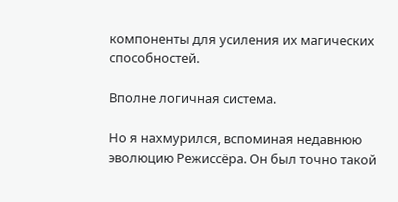компоненты для усиления их магических способностей.

Вполне логичная система.

Но я нахмурился, вспоминая недавнюю эволюцию Режиссёра. Он был точно такой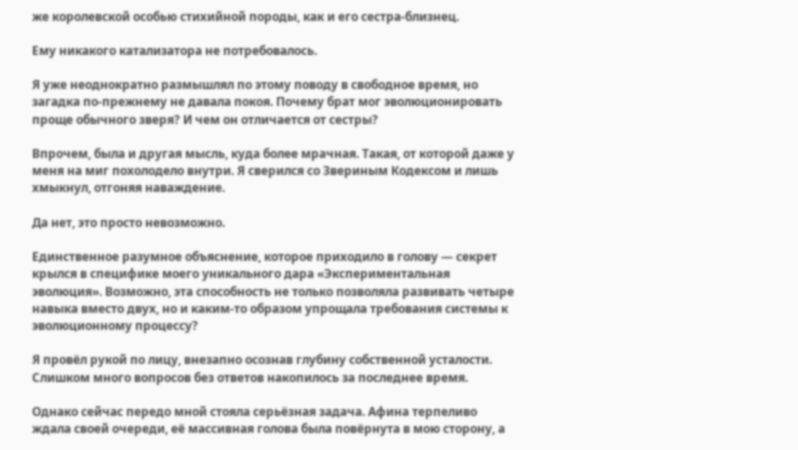же королевской особью стихийной породы, как и его сестра-близнец.

Ему никакого катализатора не потребовалось.

Я уже неоднократно размышлял по этому поводу в свободное время, но загадка по-прежнему не давала покоя. Почему брат мог эволюционировать проще обычного зверя? И чем он отличается от сестры?

Впрочем, была и другая мысль, куда более мрачная. Такая, от которой даже у меня на миг похолодело внутри. Я сверился со Звериным Кодексом и лишь хмыкнул, отгоняя наваждение.

Да нет, это просто невозможно.

Единственное разумное объяснение, которое приходило в голову — секрет крылся в специфике моего уникального дара «Экспериментальная эволюция». Возможно, эта способность не только позволяла развивать четыре навыка вместо двух, но и каким-то образом упрощала требования системы к эволюционному процессу?

Я провёл рукой по лицу, внезапно осознав глубину собственной усталости. Слишком много вопросов без ответов накопилось за последнее время.

Однако сейчас передо мной стояла серьёзная задача. Афина терпеливо ждала своей очереди, её массивная голова была повёрнута в мою сторону, а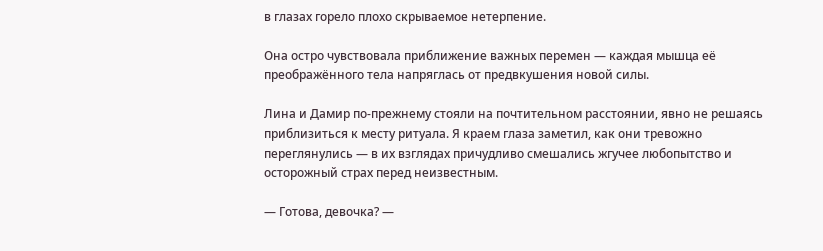в глазах горело плохо скрываемое нетерпение.

Она остро чувствовала приближение важных перемен — каждая мышца её преображённого тела напряглась от предвкушения новой силы.

Лина и Дамир по-прежнему стояли на почтительном расстоянии, явно не решаясь приблизиться к месту ритуала. Я краем глаза заметил, как они тревожно переглянулись — в их взглядах причудливо смешались жгучее любопытство и осторожный страх перед неизвестным.

— Готова, девочка? —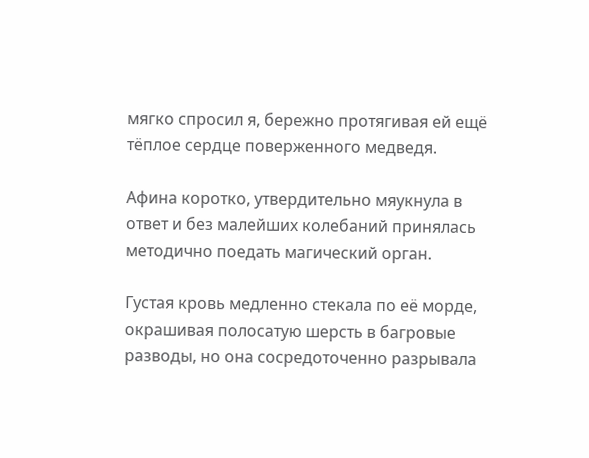мягко спросил я, бережно протягивая ей ещё тёплое сердце поверженного медведя.

Афина коротко, утвердительно мяукнула в ответ и без малейших колебаний принялась методично поедать магический орган.

Густая кровь медленно стекала по её морде, окрашивая полосатую шерсть в багровые разводы, но она сосредоточенно разрывала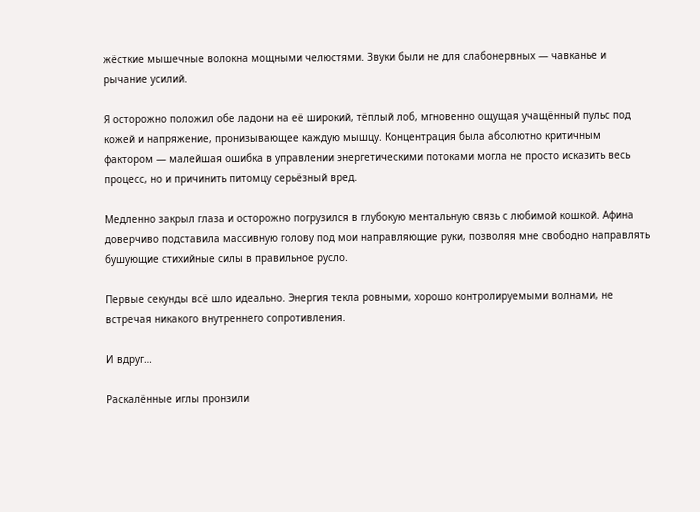жёсткие мышечные волокна мощными челюстями. Звуки были не для слабонервных — чавканье и рычание усилий.

Я осторожно положил обе ладони на её широкий, тёплый лоб, мгновенно ощущая учащённый пульс под кожей и напряжение, пронизывающее каждую мышцу. Концентрация была абсолютно критичным фактором — малейшая ошибка в управлении энергетическими потоками могла не просто исказить весь процесс, но и причинить питомцу серьёзный вред.

Медленно закрыл глаза и осторожно погрузился в глубокую ментальную связь с любимой кошкой. Афина доверчиво подставила массивную голову под мои направляющие руки, позволяя мне свободно направлять бушующие стихийные силы в правильное русло.

Первые секунды всё шло идеально. Энергия текла ровными, хорошо контролируемыми волнами, не встречая никакого внутреннего сопротивления.

И вдруг…

Раскалённые иглы пронзили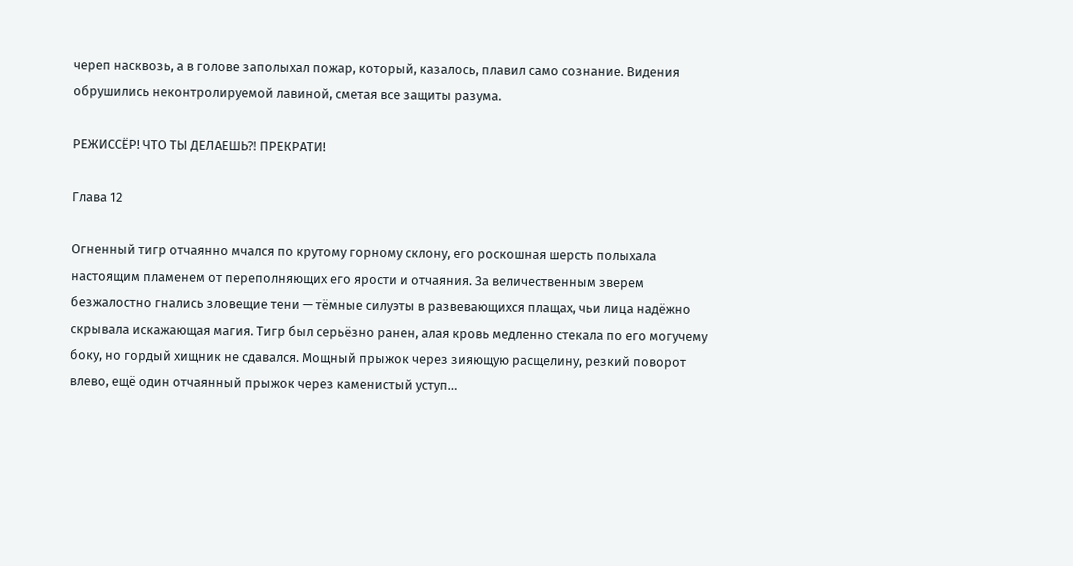череп насквозь, а в голове заполыхал пожар, который, казалось, плавил само сознание. Видения обрушились неконтролируемой лавиной, сметая все защиты разума.

РЕЖИССЁР! ЧТО ТЫ ДЕЛАЕШЬ⁈ ПРЕКРАТИ!

Глава 12

Огненный тигр отчаянно мчался по крутому горному склону, его роскошная шерсть полыхала настоящим пламенем от переполняющих его ярости и отчаяния. За величественным зверем безжалостно гнались зловещие тени — тёмные силуэты в развевающихся плащах, чьи лица надёжно скрывала искажающая магия. Тигр был серьёзно ранен, алая кровь медленно стекала по его могучему боку, но гордый хищник не сдавался. Мощный прыжок через зияющую расщелину, резкий поворот влево, ещё один отчаянный прыжок через каменистый уступ…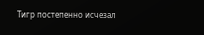Тигр постепенно исчезал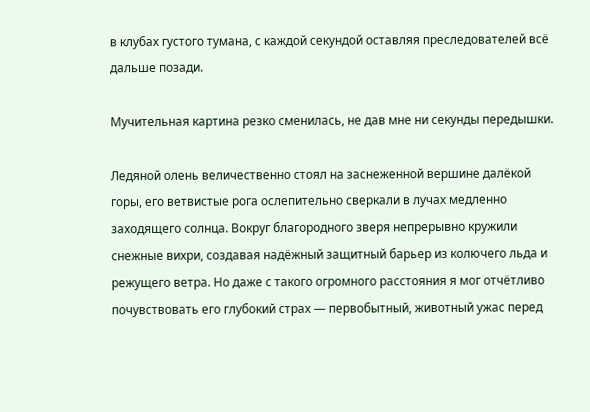в клубах густого тумана, с каждой секундой оставляя преследователей всё дальше позади.

Мучительная картина резко сменилась, не дав мне ни секунды передышки.

Ледяной олень величественно стоял на заснеженной вершине далёкой горы, его ветвистые рога ослепительно сверкали в лучах медленно заходящего солнца. Вокруг благородного зверя непрерывно кружили снежные вихри, создавая надёжный защитный барьер из колючего льда и режущего ветра. Но даже с такого огромного расстояния я мог отчётливо почувствовать его глубокий страх — первобытный, животный ужас перед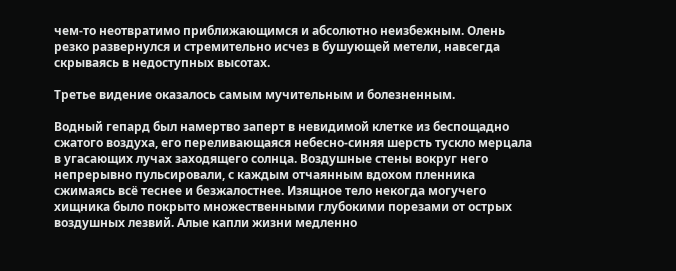чем-то неотвратимо приближающимся и абсолютно неизбежным. Олень резко развернулся и стремительно исчез в бушующей метели, навсегда скрываясь в недоступных высотах.

Третье видение оказалось самым мучительным и болезненным.

Водный гепард был намертво заперт в невидимой клетке из беспощадно сжатого воздуха, его переливающаяся небесно-синяя шерсть тускло мерцала в угасающих лучах заходящего солнца. Воздушные стены вокруг него непрерывно пульсировали, с каждым отчаянным вдохом пленника сжимаясь всё теснее и безжалостнее. Изящное тело некогда могучего хищника было покрыто множественными глубокими порезами от острых воздушных лезвий. Алые капли жизни медленно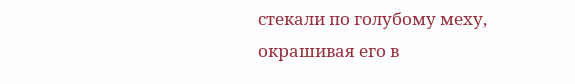стекали по голубому меху, окрашивая его в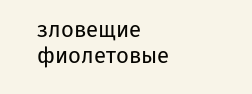зловещие фиолетовые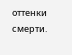оттенки смерти.